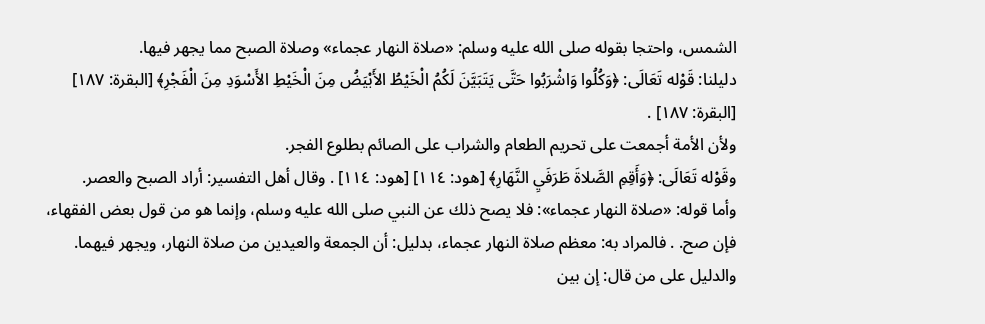الشمس، واحتجا بقوله صلى الله عليه وسلم: «صلاة النهار عجماء» وصلاة الصبح مما يجهر فيها.
دليلنا: قَوْله تَعَالَى: ﴿وَكُلُوا وَاشْرَبُوا حَتَّى يَتَبَيَّنَ لَكُمُ الْخَيْطُ الأَبْيَضُ مِنَ الْخَيْطِ الأَسْوَدِ مِنَ الْفَجْرِ﴾ [البقرة: ١٨٧] [البقرة: ١٨٧] .
ولأن الأمة أجمعت على تحريم الطعام والشراب على الصائم بطلوع الفجر.
وقَوْله تَعَالَى: ﴿وَأَقِمِ الصَّلاةَ طَرَفَيِ النَّهَارِ﴾ [هود: ١١٤] [هود: ١١٤] . وقال أهل التفسير: أراد الصبح والعصر.
وأما قوله: «صلاة النهار عجماء»: فلا يصح ذلك عن النبي صلى الله عليه وسلم، وإنما هو من قول بعض الفقهاء، فإن صح. . فالمراد به: معظم صلاة النهار عجماء، بدليل: أن الجمعة والعيدين من صلاة النهار، ويجهر فيهما.
والدليل على من قال: إن بين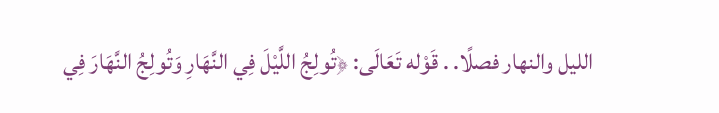الليل والنهار فصلًا. . قَوْله تَعَالَى: ﴿تُولِجُ اللَّيْلَ فِي النَّهَارِ وَتُولِجُ النَّهَارَ فِي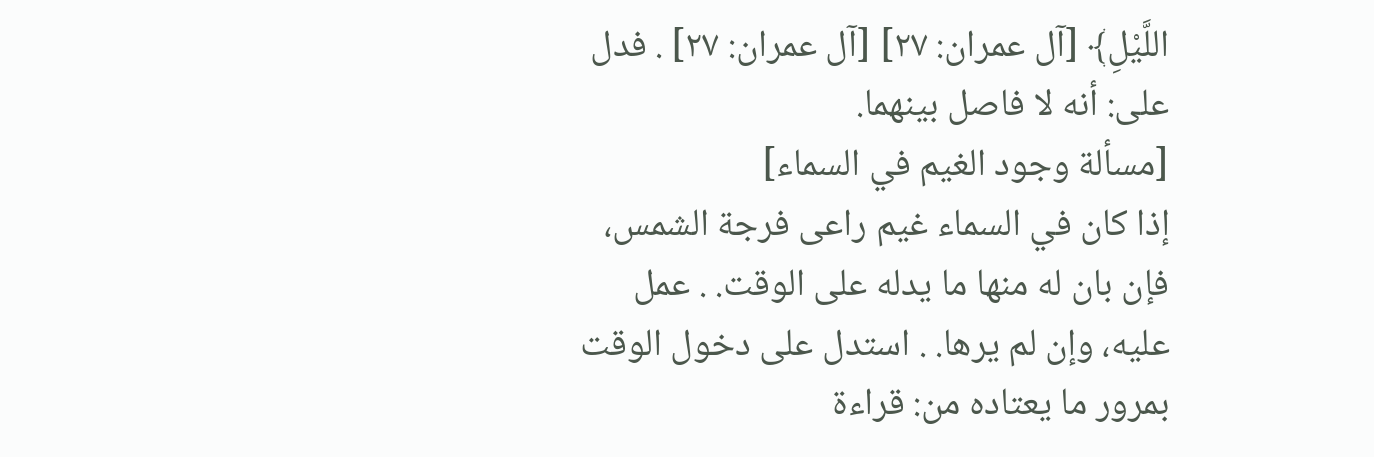اللَّيْلِ﴾ [آل عمران: ٢٧] [آل عمران: ٢٧] . فدل على: أنه لا فاصل بينهما.
[مسألة وجود الغيم في السماء]
إذا كان في السماء غيم راعى فرجة الشمس، فإن بان له منها ما يدله على الوقت. . عمل عليه، وإن لم يرها. . استدل على دخول الوقت بمرور ما يعتاده من: قراءة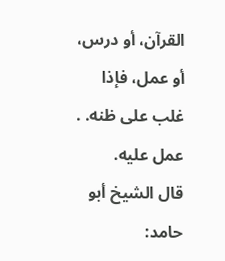القرآن، أو درس، أو عمل، فإذا غلب على ظنه. . عمل عليه.
قال الشيخ أبو حامد: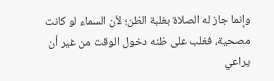وإنما جاز له الصلاة بغلبة الظن؛ لأن السماء لو كانت مصحية، فغلب على ظنه دخول الوقت من غير أن يراعي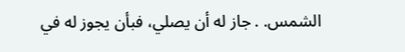الشمس. . جاز له أن يصلي، فبأن يجوز له في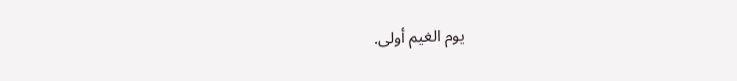يوم الغيم أولى.